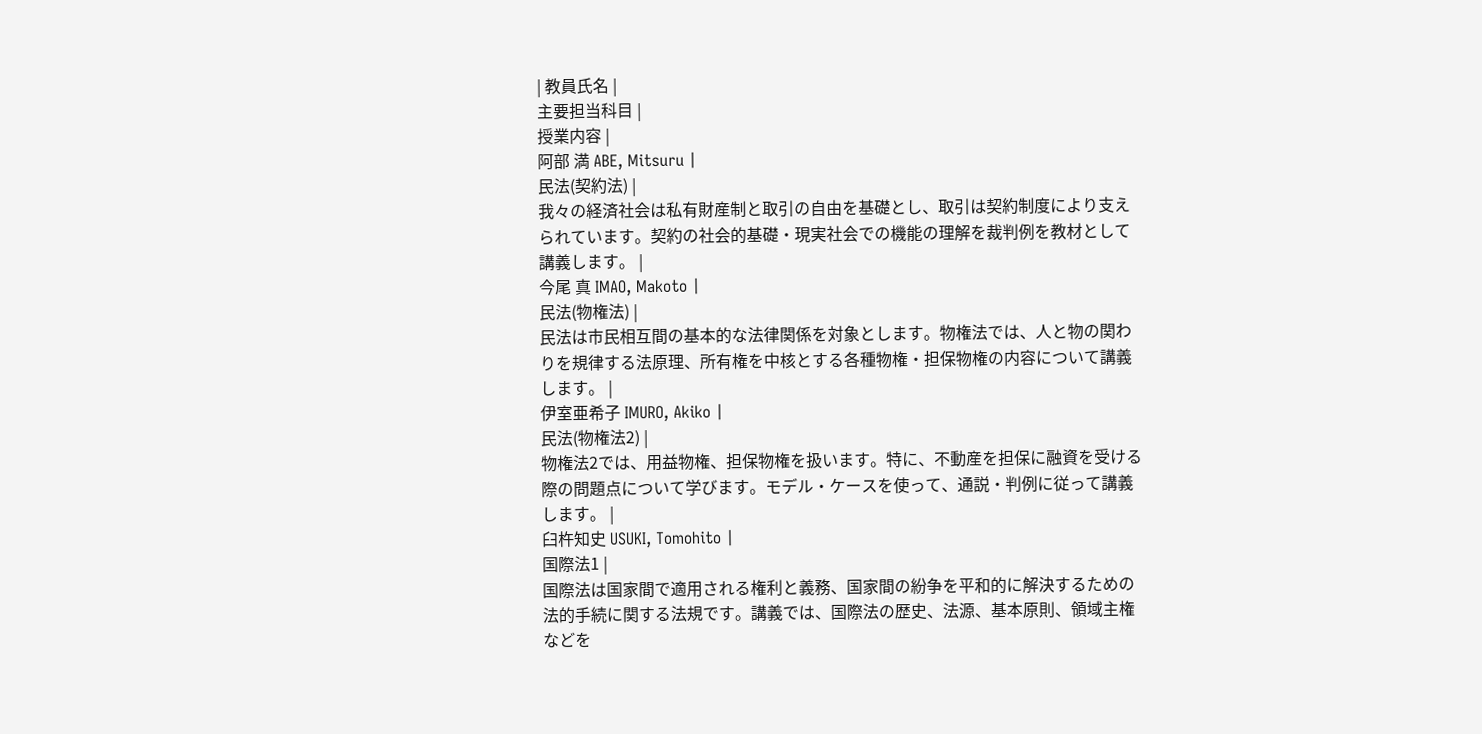| 教員氏名 |
主要担当科目 |
授業内容 |
阿部 満 ABE, Mitsuru |
民法(契約法) |
我々の経済社会は私有財産制と取引の自由を基礎とし、取引は契約制度により支えられています。契約の社会的基礎・現実社会での機能の理解を裁判例を教材として講義します。 |
今尾 真 IMAO, Makoto |
民法(物権法) |
民法は市民相互間の基本的な法律関係を対象とします。物権法では、人と物の関わりを規律する法原理、所有権を中核とする各種物権・担保物権の内容について講義します。 |
伊室亜希子 IMURO, Akiko |
民法(物権法2) |
物権法2では、用益物権、担保物権を扱います。特に、不動産を担保に融資を受ける際の問題点について学びます。モデル・ケースを使って、通説・判例に従って講義します。 |
臼杵知史 USUKI, Tomohito |
国際法1 |
国際法は国家間で適用される権利と義務、国家間の紛争を平和的に解決するための法的手続に関する法規です。講義では、国際法の歴史、法源、基本原則、領域主権などを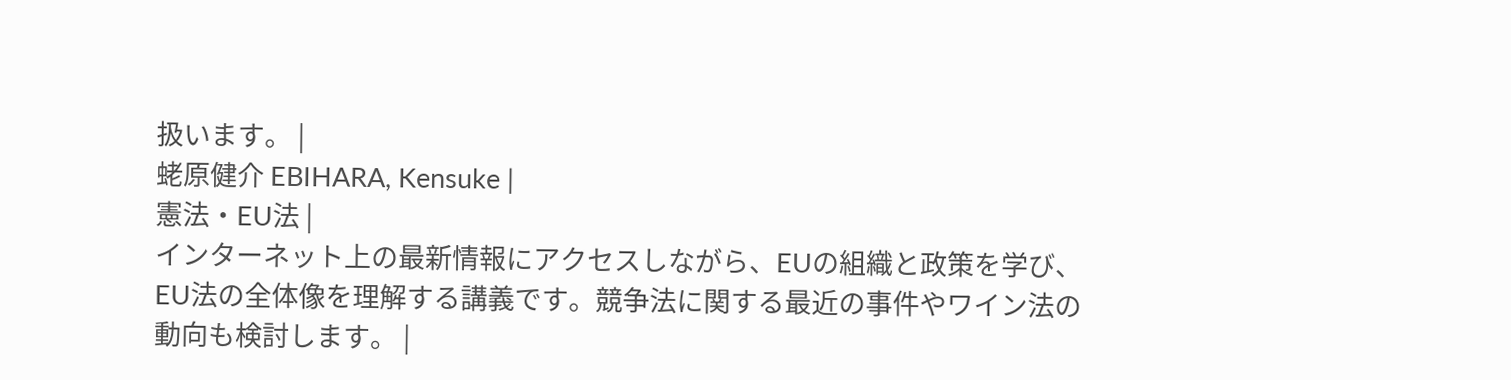扱います。 |
蛯原健介 EBIHARA, Kensuke |
憲法・EU法 |
インターネット上の最新情報にアクセスしながら、EUの組織と政策を学び、EU法の全体像を理解する講義です。競争法に関する最近の事件やワイン法の動向も検討します。 |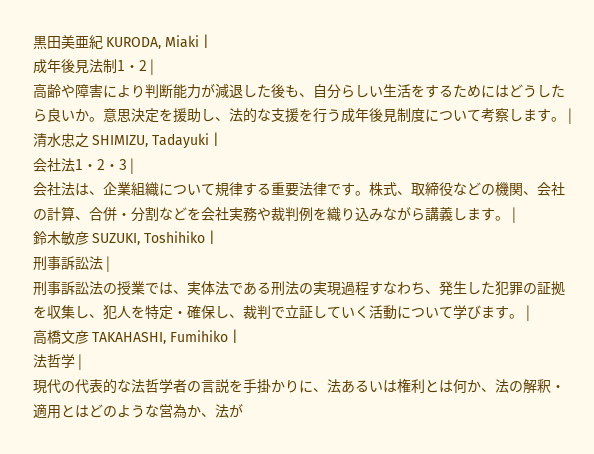黒田美亜紀 KURODA, Miaki |
成年後見法制1・2 |
高齢や障害により判断能力が減退した後も、自分らしい生活をするためにはどうしたら良いか。意思決定を援助し、法的な支援を行う成年後見制度について考察します。 |
清水忠之 SHIMIZU, Tadayuki |
会社法1・2・3 |
会社法は、企業組織について規律する重要法律です。株式、取締役などの機関、会社の計算、合併・分割などを会社実務や裁判例を織り込みながら講義します。 |
鈴木敏彦 SUZUKI, Toshihiko |
刑事訴訟法 |
刑事訴訟法の授業では、実体法である刑法の実現過程すなわち、発生した犯罪の証拠を収集し、犯人を特定・確保し、裁判で立証していく活動について学びます。 |
高橋文彦 TAKAHASHI, Fumihiko |
法哲学 |
現代の代表的な法哲学者の言説を手掛かりに、法あるいは権利とは何か、法の解釈・適用とはどのような営為か、法が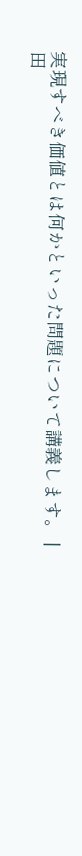実現すべき価値とは何かといった問題について講義します。 |
田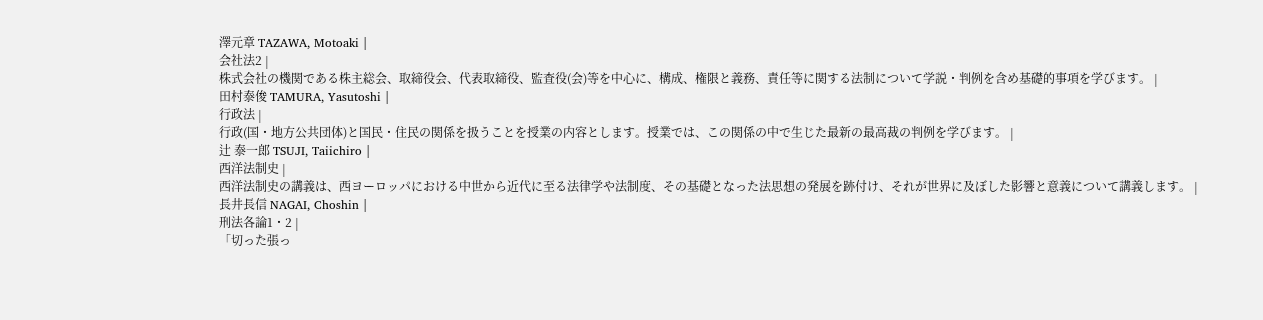澤元章 TAZAWA, Motoaki |
会社法2 |
株式会社の機関である株主総会、取締役会、代表取締役、監査役(会)等を中心に、構成、権限と義務、責任等に関する法制について学説・判例を含め基礎的事項を学びます。 |
田村泰俊 TAMURA, Yasutoshi |
行政法 |
行政(国・地方公共団体)と国民・住民の関係を扱うことを授業の内容とします。授業では、この関係の中で生じた最新の最高裁の判例を学びます。 |
辻 泰一郎 TSUJI, Taiichiro |
西洋法制史 |
西洋法制史の講義は、西ヨーロッパにおける中世から近代に至る法律学や法制度、その基礎となった法思想の発展を跡付け、それが世界に及ぼした影響と意義について講義します。 |
長井長信 NAGAI, Choshin |
刑法各論1・2 |
「切った張っ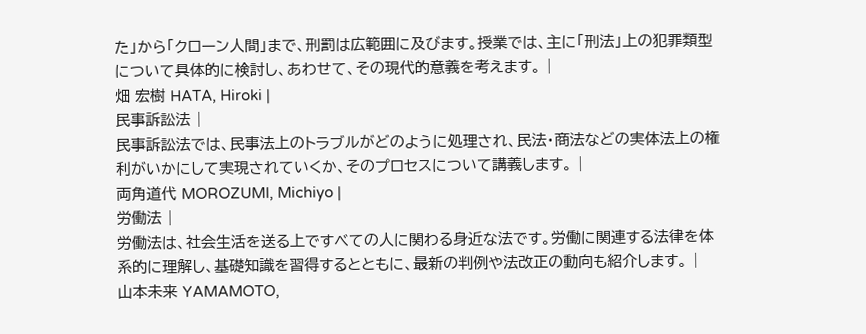た」から「クローン人間」まで、刑罰は広範囲に及びます。授業では、主に「刑法」上の犯罪類型について具体的に検討し、あわせて、その現代的意義を考えます。 |
畑 宏樹 HATA, Hiroki |
民事訴訟法 |
民事訴訟法では、民事法上のトラブルがどのように処理され、民法・商法などの実体法上の権利がいかにして実現されていくか、そのプロセスについて講義します。 |
両角道代 MOROZUMI, Michiyo |
労働法 |
労働法は、社会生活を送る上ですべての人に関わる身近な法です。労働に関連する法律を体系的に理解し、基礎知識を習得するとともに、最新の判例や法改正の動向も紹介します。 |
山本未来 YAMAMOTO,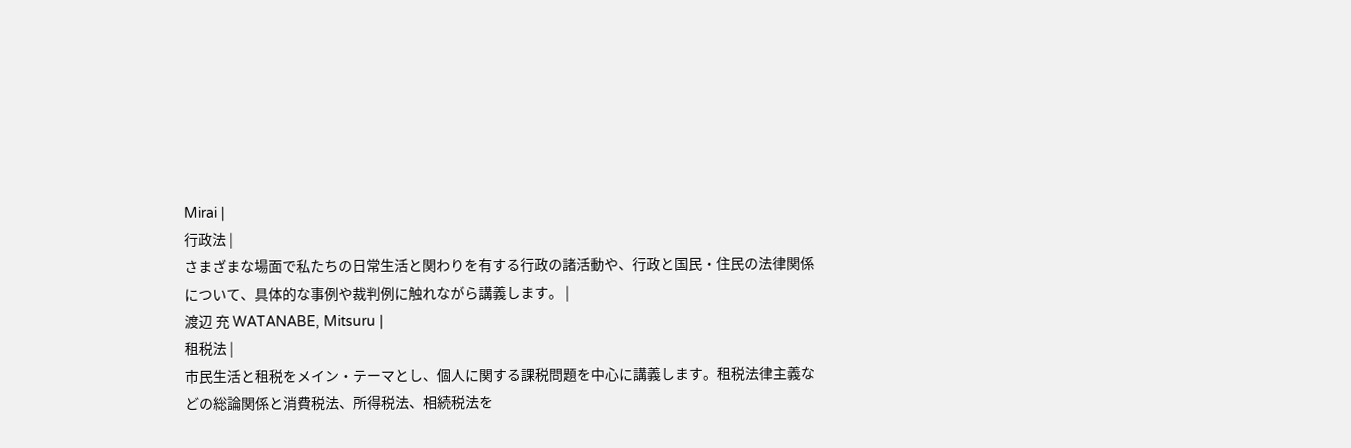Mirai |
行政法 |
さまざまな場面で私たちの日常生活と関わりを有する行政の諸活動や、行政と国民・住民の法律関係について、具体的な事例や裁判例に触れながら講義します。 |
渡辺 充 WATANABE, Mitsuru |
租税法 |
市民生活と租税をメイン・テーマとし、個人に関する課税問題を中心に講義します。租税法律主義などの総論関係と消費税法、所得税法、相続税法を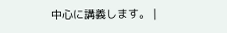中心に講義します。 |